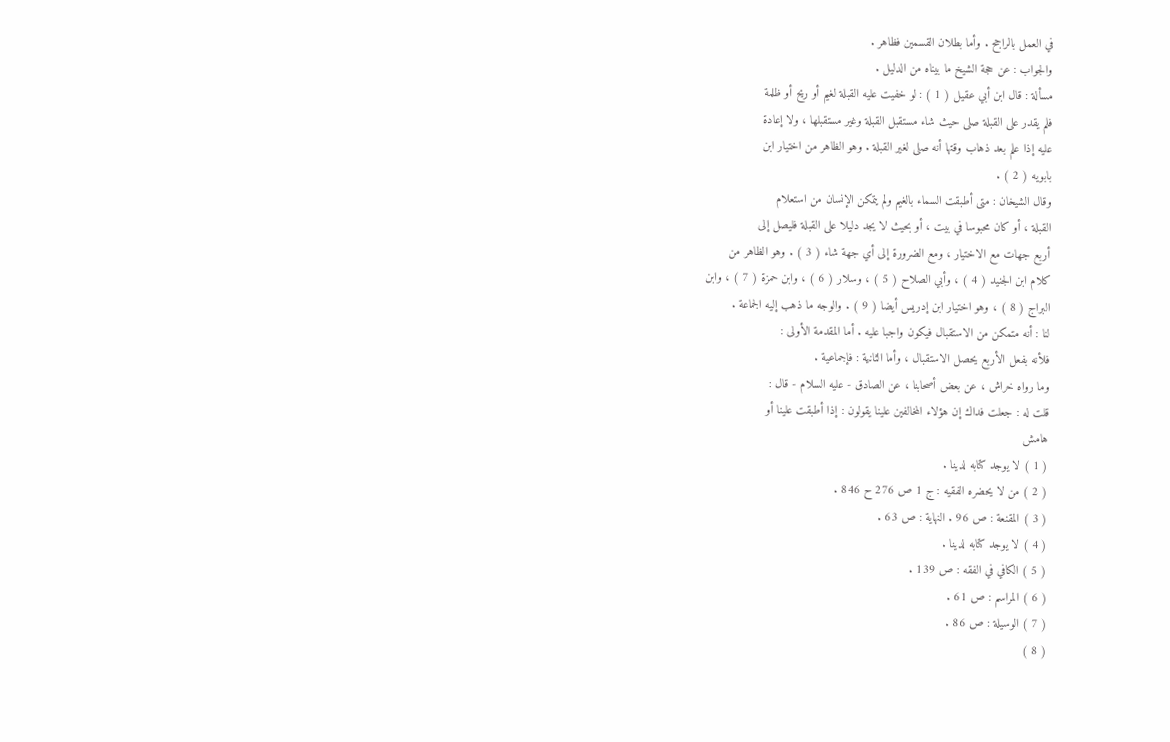في العمل بالراجح . وأما بطلان القسمين فظاهر .
والجواب : عن حجة الشيخ ما بيناه من الدليل .
مسألة : قال ابن أبي عقيل ( 1 ) : لو خفيت عليه القبلة لغيم أو ريح أو ظلمة
فلم يقدر على القبلة صلى حيث شاء مستقبل القبلة وغير مستقبلها ، ولا إعادة
عليه إذا علم بعد ذهاب وقتها أنه صلى لغير القبلة . وهو الظاهر من اختيار ابن
بابويه ( 2 ) .
وقال الشيخان : متى أطبقت السماء بالغيم ولم يتمكن الإنسان من استعلام
القبلة ، أو كان محبوسا في بيت ، أو بحيث لا يجد دليلا على القبلة فليصل إلى
أربع جهات مع الاختيار ، ومع الضرورة إلى أي جهة شاء ( 3 ) . وهو الظاهر من
كلام ابن الجنيد ( 4 ) ، وأبي الصلاح ( 5 ) ، وسلار ( 6 ) ، وابن حمزة ( 7 ) ، وابن
البراج ( 8 ) ، وهو اختيار ابن إدريس أيضا ( 9 ) . والوجه ما ذهب إليه الجماعة .
لنا : أنه متمكن من الاستقبال فيكون واجبا عليه . أما المقدمة الأولى :
فلأنه بفعل الأربع يحصل الاستقبال ، وأما الثانية : فإجماعية .
وما رواه خراش ، عن بعض أصحابنا ، عن الصادق - عليه السلام - قال :
قلت له : جعلت فداك إن هؤلاء المخالفين علينا يقولون : إذا أطبقت علينا أو
هامش
( 1 ) لا يوجد كتابه لدينا .
( 2 ) من لا يحضره الفقيه : ج 1 ص 276 ح 846 .
( 3 ) المقنعة : ص 96 . النهاية : ص 63 .
( 4 ) لا يوجد كتابه لدينا .
( 5 ) الكافي في الفقه : ص 139 .
( 6 ) المراسم : ص 61 .
( 7 ) الوسيلة : ص 86 .
( 8 )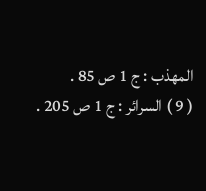المهذب : ج 1 ص 85 .
( 9 ) السرائر : ج 1 ص 205 .